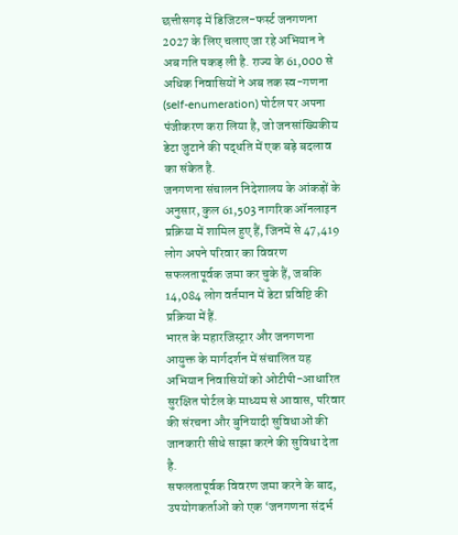छत्तीसगढ़ में डिजिटल-फर्स्ट जनगणना 2027 के लिए चलाए जा रहे अभियान ने अब गति पकड़ ली है. राज्य के 61,000 से अधिक निवासियों ने अब तक स्व-गणना (self-enumeration) पोर्टल पर अपना पंजीकरण करा लिया है, जो जनसांख्यिकीय डेटा जुटाने की पद्धति में एक बड़े बदलाव का संकेत है.
जनगणना संचालन निदेशालय के आंकड़ों के अनुसार, कुल 61,503 नागरिक ऑनलाइन प्रक्रिया में शामिल हुए हैं, जिनमें से 47,419 लोग अपने परिवार का विवरण सफलतापूर्वक जमा कर चुके हैं, जबकि 14,084 लोग वर्तमान में डेटा प्रविष्टि की प्रक्रिया में हैं.
भारत के महारजिस्ट्रार और जनगणना आयुक्त के मार्गदर्शन में संचालित यह अभियान निवासियों को ओटीपी-आधारित सुरक्षित पोर्टल के माध्यम से आवास, परिवार की संरचना और बुनियादी सुविधाओं की जानकारी सीधे साझा करने की सुविधा देता है.
सफलतापूर्वक विवरण जमा करने के बाद, उपयोगकर्ताओं को एक ‘जनगणना संदर्भ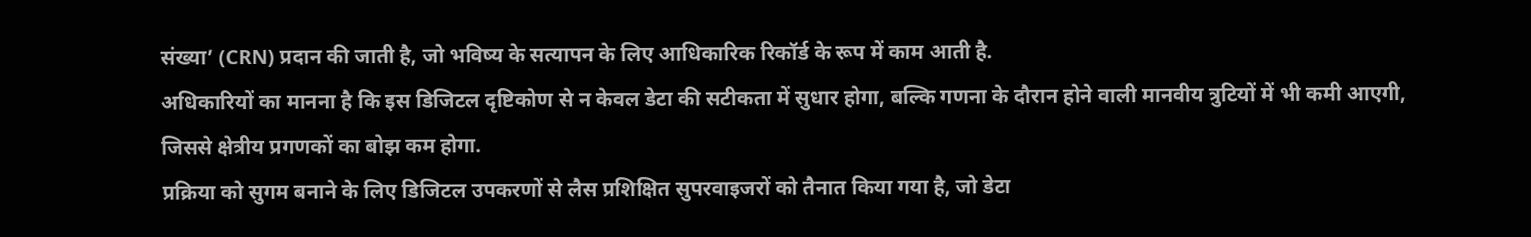संख्या’ (CRN) प्रदान की जाती है, जो भविष्य के सत्यापन के लिए आधिकारिक रिकॉर्ड के रूप में काम आती है.
अधिकारियों का मानना है कि इस डिजिटल दृष्टिकोण से न केवल डेटा की सटीकता में सुधार होगा, बल्कि गणना के दौरान होने वाली मानवीय त्रुटियों में भी कमी आएगी, जिससे क्षेत्रीय प्रगणकों का बोझ कम होगा.
प्रक्रिया को सुगम बनाने के लिए डिजिटल उपकरणों से लैस प्रशिक्षित सुपरवाइजरों को तैनात किया गया है, जो डेटा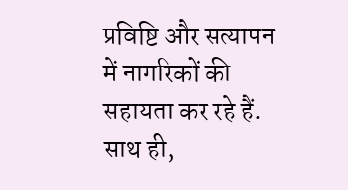प्रविष्टि और सत्यापन में नागरिकों की सहायता कर रहे हैं. साथ ही,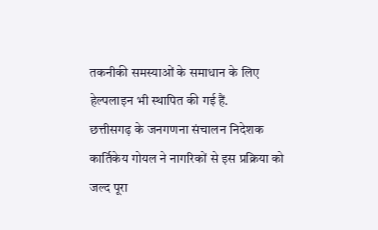तकनीकी समस्याओं के समाधान के लिए हेल्पलाइन भी स्थापित की गई हैं.
छत्तीसगढ़ के जनगणना संचालन निदेशक कार्तिकेय गोयल ने नागरिकों से इस प्रक्रिया को जल्द पूरा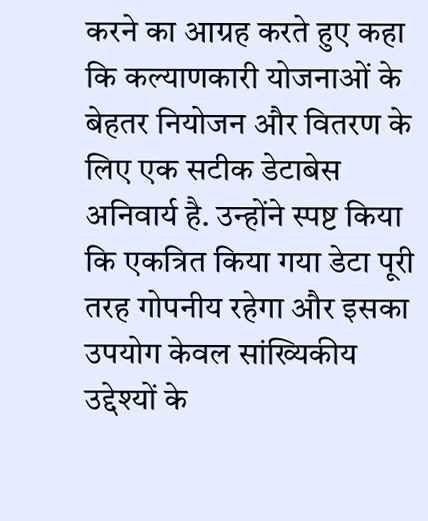करने का आग्रह करते हुए कहा कि कल्याणकारी योजनाओं के बेहतर नियोजन और वितरण के लिए एक सटीक डेटाबेस अनिवार्य है. उन्होंने स्पष्ट किया कि एकत्रित किया गया डेटा पूरी तरह गोपनीय रहेगा और इसका उपयोग केवल सांख्यिकीय उद्देश्यों के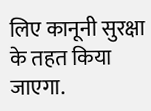लिए कानूनी सुरक्षा के तहत किया जाएगा.